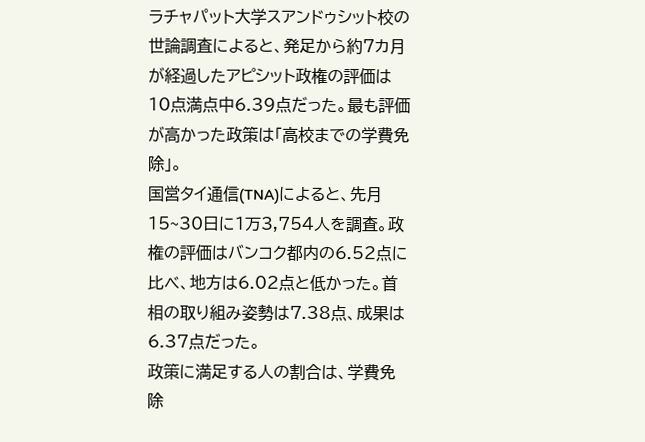ラチャパット大学スアンドゥシット校の世論調査によると、発足から約7カ月が経過したアピシット政権の評価は10点満点中6.39点だった。最も評価が高かった政策は「高校までの学費免除」。
国営タイ通信(TNA)によると、先月15~30日に1万3,754人を調査。政権の評価はバンコク都内の6.52点に比べ、地方は6.02点と低かった。首相の取り組み姿勢は7.38点、成果は6.37点だった。
政策に満足する人の割合は、学費免除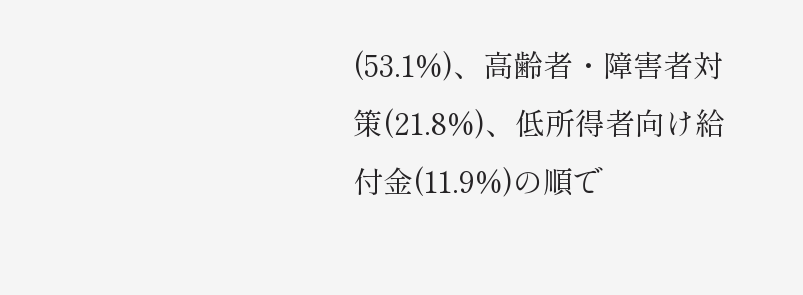(53.1%)、高齢者・障害者対策(21.8%)、低所得者向け給付金(11.9%)の順で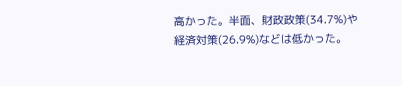高かった。半面、財政政策(34.7%)や経済対策(26.9%)などは低かった。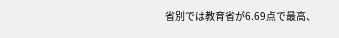省別では教育省が6.69点で最高、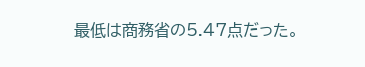最低は商務省の5.47点だった。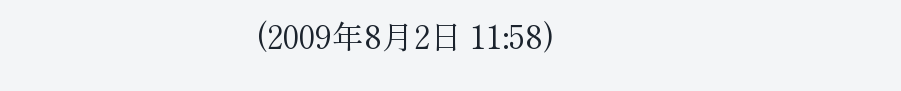(2009年8月2日 11:58)